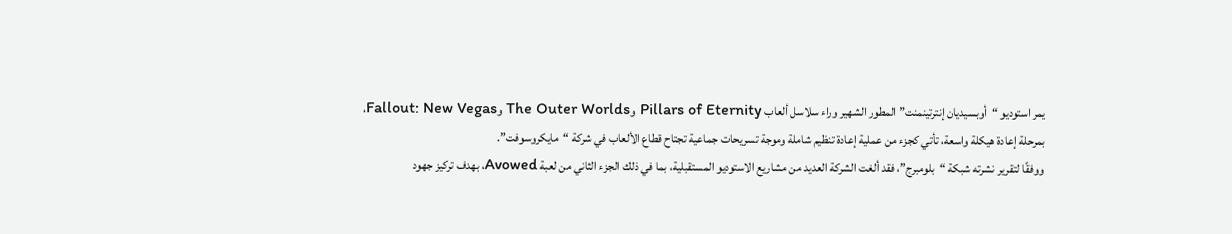يمر استوديو “أوبسيديان إنترتينمنت” المطور الشهير وراء سلاسل ألعاب Pillars of Eternity وThe Outer Worlds وFallout: New Vegas، بمرحلة إعادة هيكلة واسعة، تأتي كجزء من عملية إعادة تنظيم شاملة وموجة تسريحات جماعية تجتاح قطاع الألعاب في شركة “مايكروسوفت”.
ووفقًا لتقرير نشرته شبكة “بلومبرج”، فقد ألغت الشركة العديد من مشاريع الاستوديو المستقبلية، بما في ذلك الجزء الثاني من لعبة Avowed، بهدف تركيز جهود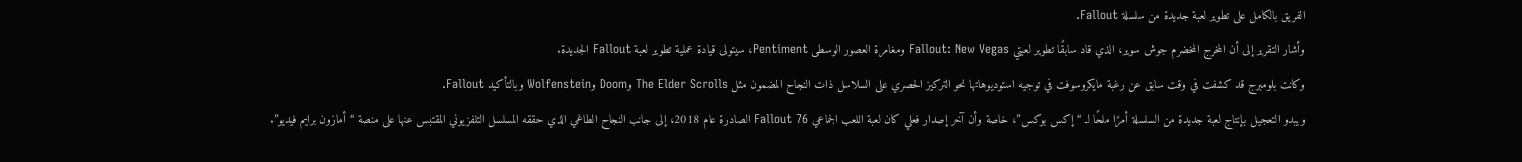الفريق بالكامل على تطوير لعبة جديدة من سلسلة Fallout.
وأشار التقرير إلى أن المخرج المخضرم جوش سوير، الذي قاد سابقًا تطوير لعبتي Fallout: New Vegas ومغامرة العصور الوسطى Pentiment، سيتولى قيادة عملية تطوير لعبة Fallout الجديدة.
وكانت بلومبرج قد كشفت في وقت سابق عن رغبة مايكروسوفت في توجيه استوديوهاتها نحو التركيز الحصري على السلاسل ذات النجاح المضمون مثل The Elder Scrolls وDoom وWolfenstein وبالتأكيد Fallout.
ويبدو التعجيل بإنتاج لعبة جديدة من السلسلة أمرًا ملحًا لـ “إكس بوكس”، خاصة وأن آخر إصدار فعلي كان لعبة اللعب الجماعي Fallout 76 الصادرة عام 2018، إلى جانب النجاح الطاغي الذي حققه المسلسل التلفزيوني المقتبس عنها على منصة “أمازون برايم فيديو”.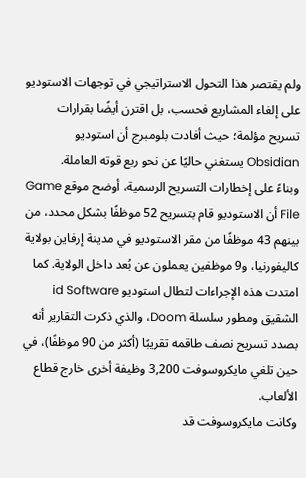ولم يقتصر هذا التحول الاستراتيجي في توجهات الاستوديو على إلغاء المشاريع فحسب، بل اقترن أيضًا بقرارات تسريح مؤلمة؛ حيث أفادت بلومبرج أن استوديو Obsidian يستغني حاليًا عن نحو ربع قوته العاملة.
وبناءً على إخطارات التسريح الرسمية، أوضح موقع Game File أن الاستوديو قام بتسريح 52 موظفًا بشكل محدد، من بينهم 43 موظفًا من مقر الاستوديو في مدينة إرفاين بولاية كاليفورنيا، و9 موظفين يعملون عن بُعد داخل الولاية. كما امتدت هذه الإجراءات لتطال استوديو id Software الشقيق ومطور سلسلة Doom، والذي ذكرت التقارير أنه بصدد تسريح نصف طاقمه تقريبًا (أكثر من 90 موظفًا)، في حين تلغي مايكروسوفت 3,200 وظيفة أخرى خارج قطاع الألعاب.
وكانت مايكروسوفت قد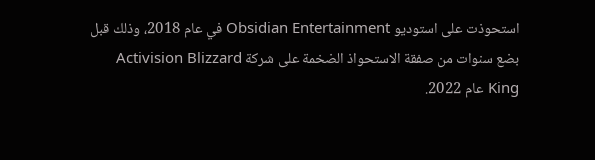استحوذت على استوديو Obsidian Entertainment في عام 2018، وذلك قبل بضع سنوات من صفقة الاستحواذ الضخمة على شركة Activision Blizzard King عام 2022.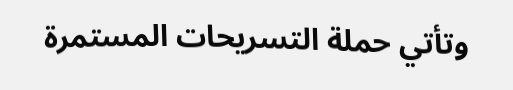وتأتي حملة التسريحات المستمرة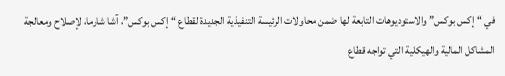في “إكس بوكس” والاستوديوهات التابعة لها ضمن محاولات الرئيسة التنفيذية الجديدة لقطاع “إكس بوكس”، آشا شارما، لإصلاح ومعالجة المشاكل المالية والهيكلية التي تواجه قطاع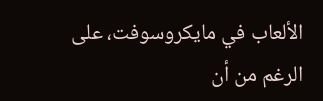الألعاب في مايكروسوفت، على الرغم من أن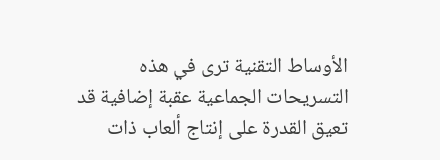الأوساط التقنية ترى في هذه التسريحات الجماعية عقبة إضافية قد تعيق القدرة على إنتاج ألعاب ذات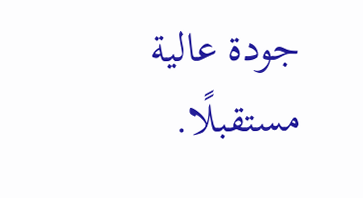جودة عالية مستقبلًا.